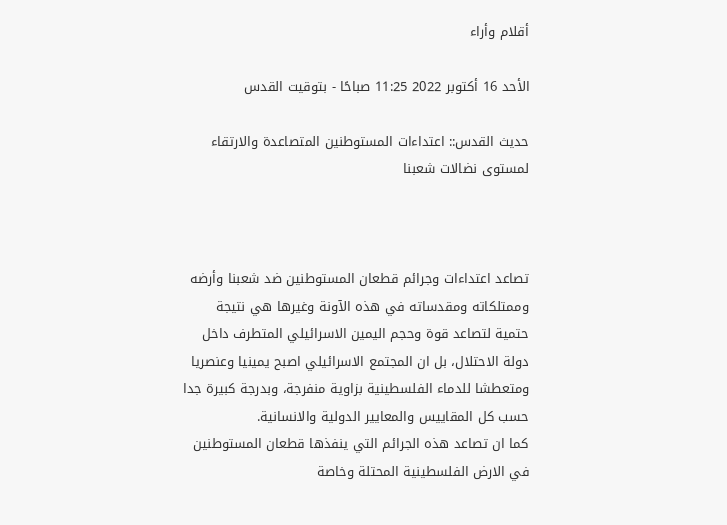أقلام وأراء

الأحد 16 أكتوبر 2022 11:25 صباحًا - بتوقيت القدس

حديث القدس:: اعتداءات المستوطنين المتصاعدة والارتقاء لمستوى نضالات شعبنا



تصاعد اعتداءات وجرائم قطعان المستوطنين ضد شعبنا وأرضه وممتلكاته ومقدساته في هذه الآونة وغيرها هي نتيجة حتمية لتصاعد قوة وحجم اليمين الاسرائيلي المتطرف داخل دولة الاحتلال، بل ان المجتمع الاسرائيلي اصبح يمينيا وعنصريا ومتعطشا للدماء الفلسطينية بزاوية منفرجة، وبدرجة كبيرة جدا حسب كل المقاييس والمعايير الدولية والانسانية.
كما ان تصاعد هذه الجرائم التي ينفذها قطعان المستوطنين في الارض الفلسطينية المحتلة وخاصة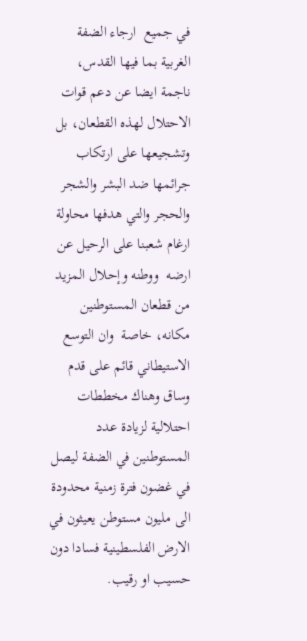في جميع  ارجاء الضفة الغربية بما فيها القدس، ناجمة ايضا عن دعم قوات الاحتلال لهذه القطعان، بل وتشجيعها على ارتكاب جرائمها ضد البشر والشجر والحجر والتي هدفها محاولة ارغام شعبنا على الرحيل عن ارضه  ووطنه وإحلال المزيد من قطعان المستوطنين مكانه، خاصة  وان التوسع الاستيطاني قائم على قدم وساق وهناك مخططات احتلالية لزيادة عدد المستوطنين في الضفة ليصل في غضون فترة زمنية محدودة الى مليون مستوطن يعيثون في الارض الفلسطينية فسادا دون حسيب او رقيب.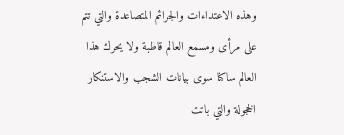وهذه الاعتداءات والجرائم المتصاعدة والتي تتم على مرأى ومسمع العالم قاطبة ولا يحرك هذا العالم ساكنا سوى بيانات الشجب والاستنكار الخجولة والتي باتت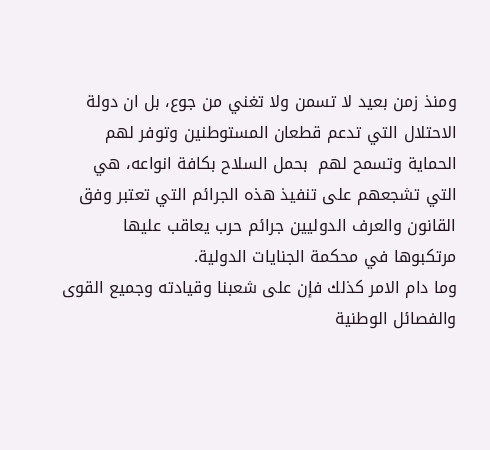ومنذ زمن بعيد لا تسمن ولا تغني من جوع، بل ان دولة الاحتلال التي تدعم قطعان المستوطنين وتوفر لهم الحماية وتسمح لهم  بحمل السلاح بكافة انواعه، هي التي تشجعهم على تنفيذ هذه الجرائم التي تعتبر وفق القانون والعرف الدوليين جرائم حرب يعاقب عليها مرتكبوها في محكمة الجنايات الدولية.
وما دام الامر كذلك فإن على شعبنا وقيادته وجميع القوى والفصائل الوطنية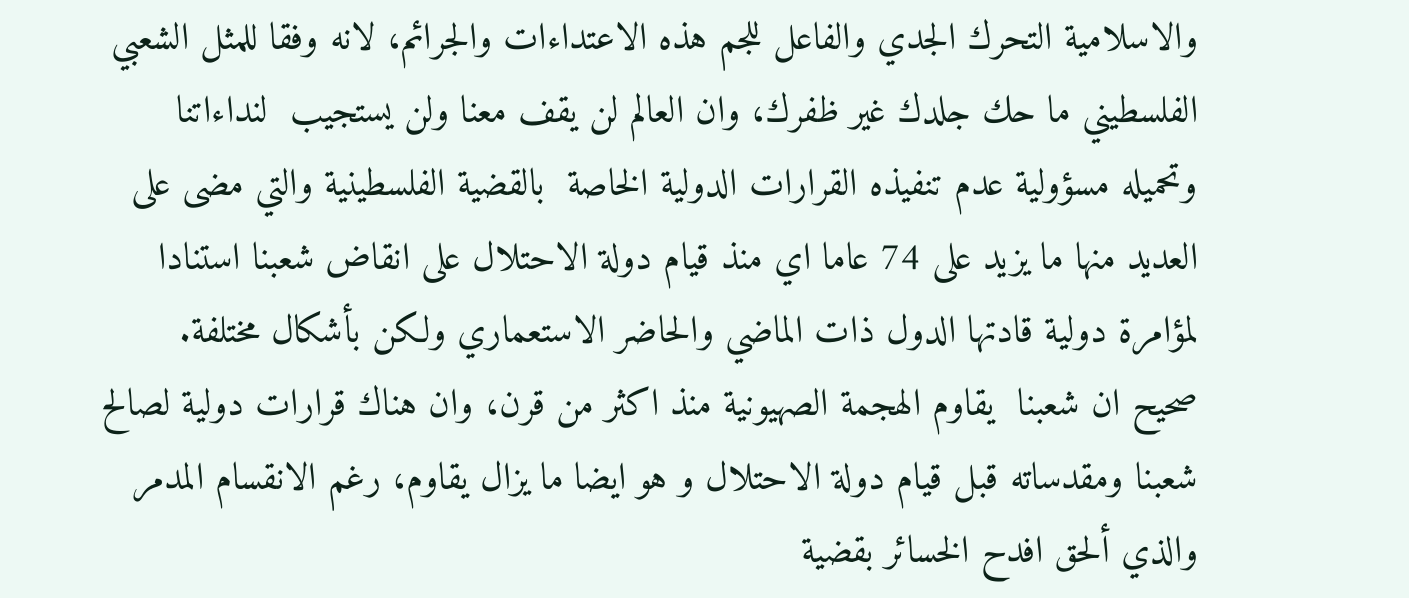والاسلامية التحرك الجدي والفاعل للجم هذه الاعتداءات والجرائم، لانه وفقا للمثل الشعبي الفلسطيني ما حك جلدك غير ظفرك، وان العالم لن يقف معنا ولن يستجيب  لنداءاتنا وتحميله مسؤولية عدم تنفيذه القرارات الدولية الخاصة  بالقضية الفلسطينية والتي مضى على العديد منها ما يزيد على 74 عاما اي منذ قيام دولة الاحتلال على انقاض شعبنا استنادا لمؤامرة دولية قادتها الدول ذات الماضي والحاضر الاستعماري ولكن بأشكال مختلفة.
صحيح ان شعبنا  يقاوم الهجمة الصهيونية منذ اكثر من قرن، وان هناك قرارات دولية لصالح شعبنا ومقدساته قبل قيام دولة الاحتلال و هو ايضا ما يزال يقاوم، رغم الانقسام المدمر والذي ألحق افدح الخسائر بقضية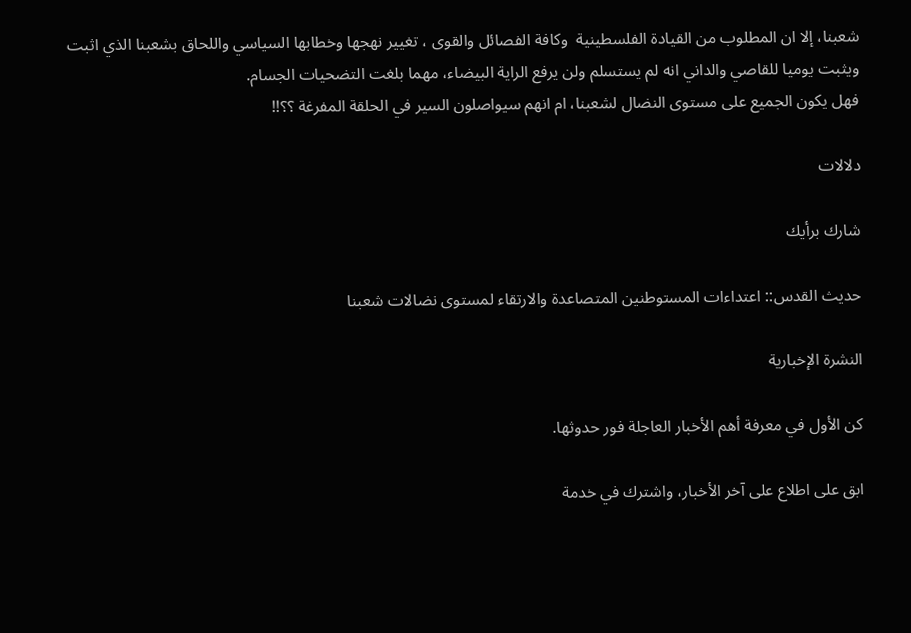شعبنا، إلا ان المطلوب من القيادة الفلسطينية  وكافة الفصائل والقوى ، تغيير نهجها وخطابها السياسي واللحاق بشعبنا الذي اثبت ويثبت يوميا للقاصي والداني انه لم يستسلم ولن يرفع الراية البيضاء، مهما بلغت التضحيات الجسام.
فهل يكون الجميع على مستوى النضال لشعبنا، ام انهم سيواصلون السير في الحلقة المفرغة ؟؟!!

دلالات

شارك برأيك

حديث القدس:: اعتداءات المستوطنين المتصاعدة والارتقاء لمستوى نضالات شعبنا

النشرة الإخبارية

كن الأول في معرفة أهم الأخبار العاجلة فور حدوثها.

ابق على اطلاع على آخر الأخبار، واشترك في خدمة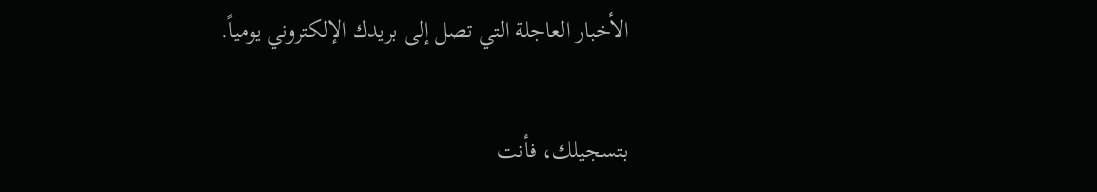الأخبار العاجلة التي تصل إلى بريدك الإلكتروني يومياً.

بتسجيلك، فأنت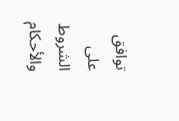توافق على الشروط والأحكام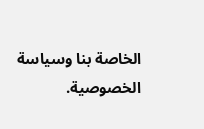الخاصة بنا وسياسة الخصوصية.